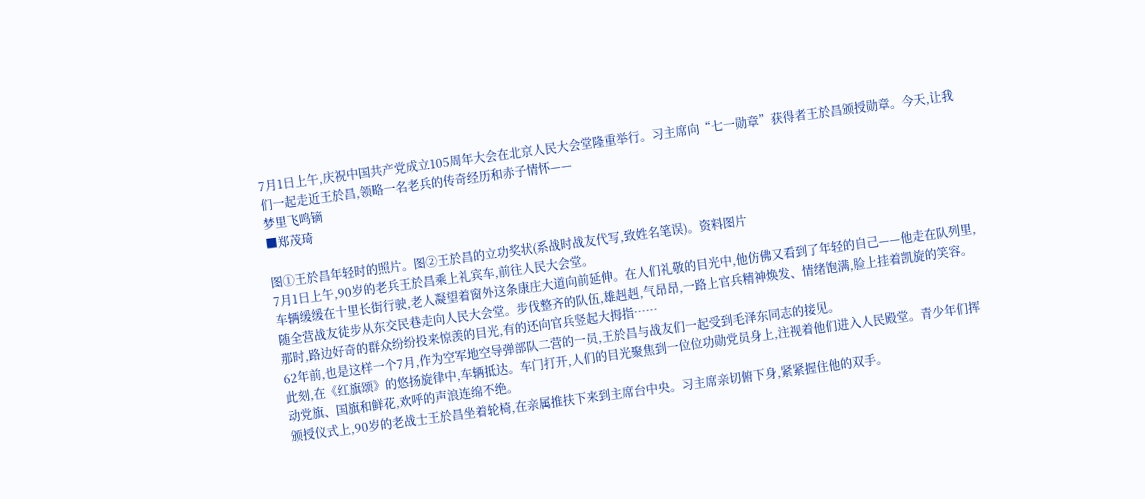7月1日上午,庆祝中国共产党成立105周年大会在北京人民大会堂隆重举行。习主席向“七一勋章”获得者王於昌颁授勋章。今天,让我们一起走近王於昌,领略一名老兵的传奇经历和赤子情怀——
梦里飞鸣镝
■郑茂琦

图①王於昌年轻时的照片。图②王於昌的立功奖状(系战时战友代写,致姓名笔误)。资料图片
7月1日上午,90岁的老兵王於昌乘上礼宾车,前往人民大会堂。
车辆缓缓在十里长街行驶,老人凝望着窗外这条康庄大道向前延伸。在人们礼敬的目光中,他仿佛又看到了年轻的自己——他走在队列里,随全营战友徒步从东交民巷走向人民大会堂。步伐整齐的队伍,雄赳赳,气昂昂,一路上官兵精神焕发、情绪饱满,脸上挂着凯旋的笑容。那时,路边好奇的群众纷纷投来惊羡的目光,有的还向官兵竖起大拇指……
62年前,也是这样一个7月,作为空军地空导弹部队二营的一员,王於昌与战友们一起受到毛泽东同志的接见。
此刻,在《红旗颂》的悠扬旋律中,车辆抵达。车门打开,人们的目光聚焦到一位位功勋党员身上,注视着他们进入人民殿堂。青少年们挥动党旗、国旗和鲜花,欢呼的声浪连绵不绝。
颁授仪式上,90岁的老战士王於昌坐着轮椅,在亲属推扶下来到主席台中央。习主席亲切俯下身,紧紧握住他的双手。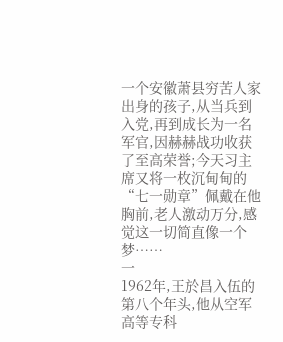一个安徽萧县穷苦人家出身的孩子,从当兵到入党,再到成长为一名军官,因赫赫战功收获了至高荣誉;今天习主席又将一枚沉甸甸的“七一勋章”佩戴在他胸前,老人激动万分,感觉这一切简直像一个梦……
一
1962年,王於昌入伍的第八个年头,他从空军高等专科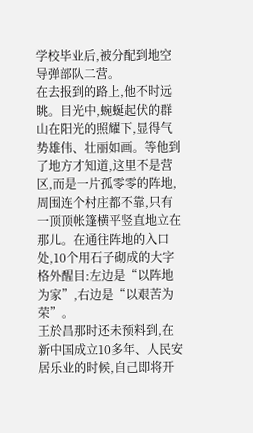学校毕业后,被分配到地空导弹部队二营。
在去报到的路上,他不时远眺。目光中,蜿蜒起伏的群山在阳光的照耀下,显得气势雄伟、壮丽如画。等他到了地方才知道,这里不是营区,而是一片孤零零的阵地,周围连个村庄都不靠,只有一顶顶帐篷横平竖直地立在那儿。在通往阵地的入口处,10个用石子砌成的大字格外醒目:左边是“以阵地为家”,右边是“以艰苦为荣”。
王於昌那时还未预料到,在新中国成立10多年、人民安居乐业的时候,自己即将开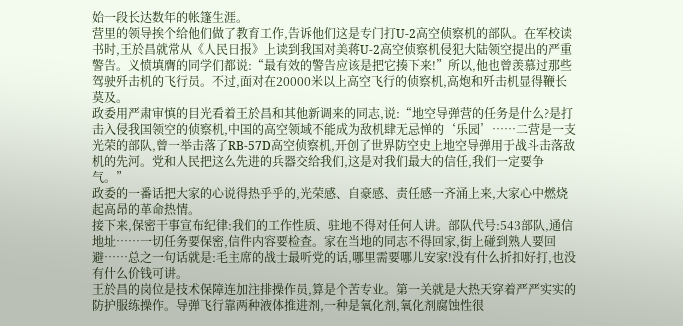始一段长达数年的帐篷生涯。
营里的领导挨个给他们做了教育工作,告诉他们这是专门打U-2高空侦察机的部队。在军校读书时,王於昌就常从《人民日报》上读到我国对美蒋U-2高空侦察机侵犯大陆领空提出的严重警告。义愤填膺的同学们都说:“最有效的警告应该是把它揍下来!”所以,他也曾羡慕过那些驾驶歼击机的飞行员。不过,面对在20000米以上高空飞行的侦察机,高炮和歼击机显得鞭长莫及。
政委用严肃审慎的目光看着王於昌和其他新调来的同志,说:“地空导弹营的任务是什么?是打击入侵我国领空的侦察机,中国的高空领域不能成为敌机肆无忌惮的‘乐园’……二营是一支光荣的部队,曾一举击落了RB-57D高空侦察机,开创了世界防空史上地空导弹用于战斗击落敌机的先河。党和人民把这么先进的兵器交给我们,这是对我们最大的信任,我们一定要争气。”
政委的一番话把大家的心说得热乎乎的,光荣感、自豪感、责任感一齐涌上来,大家心中燃烧起高昂的革命热情。
接下来,保密干事宣布纪律:我们的工作性质、驻地不得对任何人讲。部队代号:543部队,通信地址……一切任务要保密,信件内容要检查。家在当地的同志不得回家,街上碰到熟人要回避……总之一句话就是:毛主席的战士最听党的话,哪里需要哪儿安家!没有什么折扣好打,也没有什么价钱可讲。
王於昌的岗位是技术保障连加注排操作员,算是个苦专业。第一关就是大热天穿着严严实实的防护服练操作。导弹飞行靠两种液体推进剂,一种是氧化剂,氧化剂腐蚀性很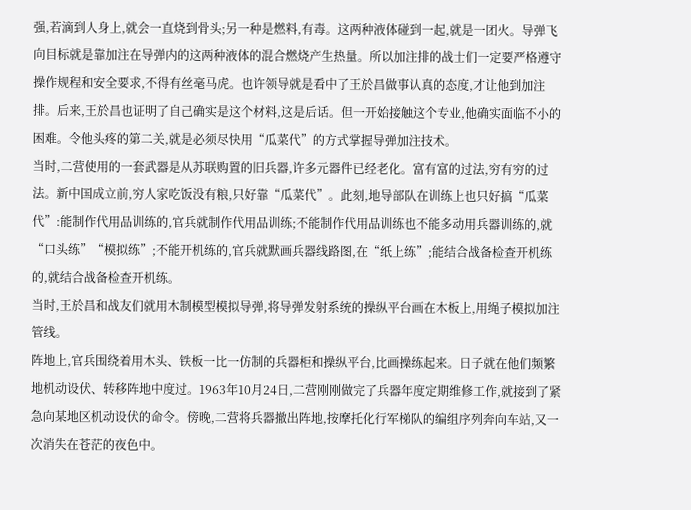强,若滴到人身上,就会一直烧到骨头;另一种是燃料,有毒。这两种液体碰到一起,就是一团火。导弹飞向目标就是靠加注在导弹内的这两种液体的混合燃烧产生热量。所以加注排的战士们一定要严格遵守操作规程和安全要求,不得有丝毫马虎。也许领导就是看中了王於昌做事认真的态度,才让他到加注排。后来,王於昌也证明了自己确实是这个材料,这是后话。但一开始接触这个专业,他确实面临不小的困难。令他头疼的第二关,就是必须尽快用“瓜菜代”的方式掌握导弹加注技术。
当时,二营使用的一套武器是从苏联购置的旧兵器,许多元器件已经老化。富有富的过法,穷有穷的过法。新中国成立前,穷人家吃饭没有粮,只好靠“瓜菜代”。此刻,地导部队在训练上也只好搞“瓜菜代”:能制作代用品训练的,官兵就制作代用品训练;不能制作代用品训练也不能多动用兵器训练的,就“口头练”“模拟练”;不能开机练的,官兵就默画兵器线路图,在“纸上练”;能结合战备检查开机练的,就结合战备检查开机练。
当时,王於昌和战友们就用木制模型模拟导弹,将导弹发射系统的操纵平台画在木板上,用绳子模拟加注管线。
阵地上,官兵围绕着用木头、铁板一比一仿制的兵器柜和操纵平台,比画操练起来。日子就在他们频繁地机动设伏、转移阵地中度过。1963年10月24日,二营刚刚做完了兵器年度定期维修工作,就接到了紧急向某地区机动设伏的命令。傍晚,二营将兵器撤出阵地,按摩托化行军梯队的编组序列奔向车站,又一次消失在苍茫的夜色中。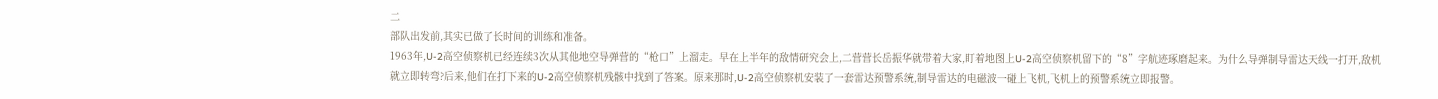二
部队出发前,其实已做了长时间的训练和准备。
1963年,U-2高空侦察机已经连续3次从其他地空导弹营的“枪口”上溜走。早在上半年的敌情研究会上,二营营长岳振华就带着大家,盯着地图上U-2高空侦察机留下的“8”字航迹琢磨起来。为什么导弹制导雷达天线一打开,敌机就立即转弯?后来,他们在打下来的U-2高空侦察机残骸中找到了答案。原来那时,U-2高空侦察机安装了一套雷达预警系统,制导雷达的电磁波一碰上飞机,飞机上的预警系统立即报警。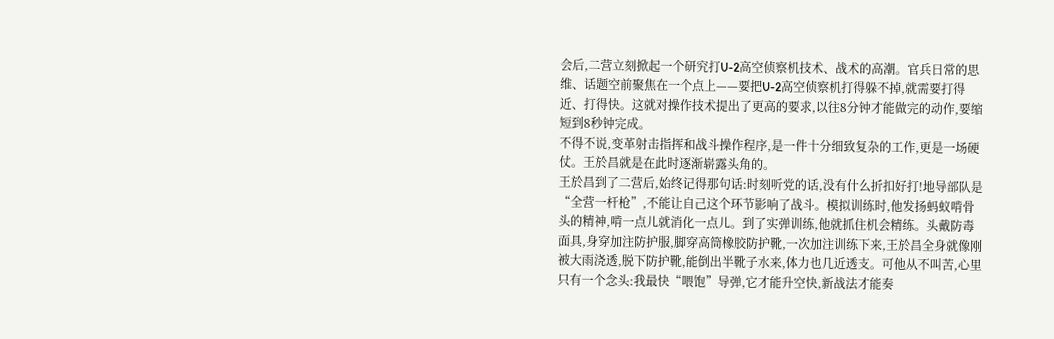会后,二营立刻掀起一个研究打U-2高空侦察机技术、战术的高潮。官兵日常的思维、话题空前聚焦在一个点上——要把U-2高空侦察机打得躲不掉,就需要打得近、打得快。这就对操作技术提出了更高的要求,以往8分钟才能做完的动作,要缩短到8秒钟完成。
不得不说,变革射击指挥和战斗操作程序,是一件十分细致复杂的工作,更是一场硬仗。王於昌就是在此时逐渐崭露头角的。
王於昌到了二营后,始终记得那句话:时刻听党的话,没有什么折扣好打!地导部队是“全营一杆枪”,不能让自己这个环节影响了战斗。模拟训练时,他发扬蚂蚁啃骨头的精神,啃一点儿就消化一点儿。到了实弹训练,他就抓住机会精练。头戴防毒面具,身穿加注防护服,脚穿高筒橡胶防护靴,一次加注训练下来,王於昌全身就像刚被大雨浇透,脱下防护靴,能倒出半靴子水来,体力也几近透支。可他从不叫苦,心里只有一个念头:我最快“喂饱”导弹,它才能升空快,新战法才能奏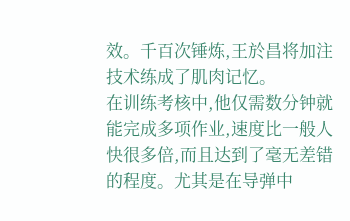效。千百次锤炼,王於昌将加注技术练成了肌肉记忆。
在训练考核中,他仅需数分钟就能完成多项作业,速度比一般人快很多倍,而且达到了毫无差错的程度。尤其是在导弹中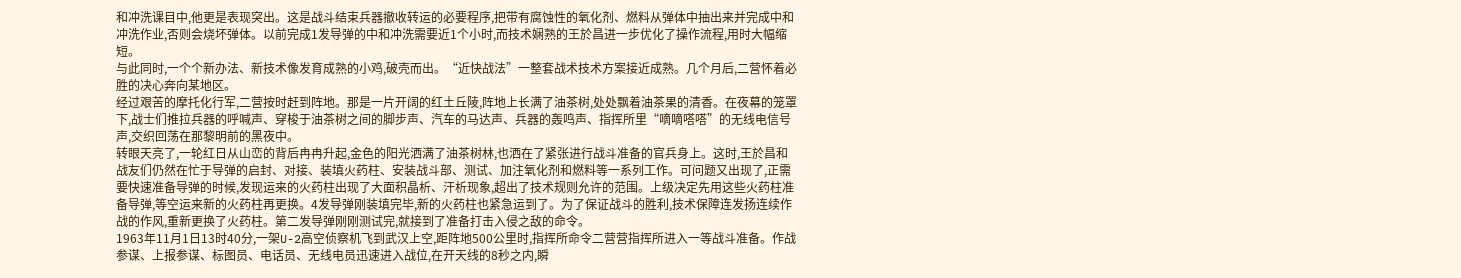和冲洗课目中,他更是表现突出。这是战斗结束兵器撤收转运的必要程序,把带有腐蚀性的氧化剂、燃料从弹体中抽出来并完成中和冲洗作业,否则会烧坏弹体。以前完成1发导弹的中和冲洗需要近1个小时,而技术娴熟的王於昌进一步优化了操作流程,用时大幅缩短。
与此同时,一个个新办法、新技术像发育成熟的小鸡,破壳而出。“近快战法”一整套战术技术方案接近成熟。几个月后,二营怀着必胜的决心奔向某地区。
经过艰苦的摩托化行军,二营按时赶到阵地。那是一片开阔的红土丘陵,阵地上长满了油茶树,处处飘着油茶果的清香。在夜幕的笼罩下,战士们推拉兵器的呼喊声、穿梭于油茶树之间的脚步声、汽车的马达声、兵器的轰鸣声、指挥所里“嘀嘀嗒嗒”的无线电信号声,交织回荡在那黎明前的黑夜中。
转眼天亮了,一轮红日从山峦的背后冉冉升起,金色的阳光洒满了油茶树林,也洒在了紧张进行战斗准备的官兵身上。这时,王於昌和战友们仍然在忙于导弹的启封、对接、装填火药柱、安装战斗部、测试、加注氧化剂和燃料等一系列工作。可问题又出现了,正需要快速准备导弹的时候,发现运来的火药柱出现了大面积晶析、汗析现象,超出了技术规则允许的范围。上级决定先用这些火药柱准备导弹,等空运来新的火药柱再更换。4发导弹刚装填完毕,新的火药柱也紧急运到了。为了保证战斗的胜利,技术保障连发扬连续作战的作风,重新更换了火药柱。第二发导弹刚刚测试完,就接到了准备打击入侵之敌的命令。
1963年11月1日13时40分,一架U-2高空侦察机飞到武汉上空,距阵地500公里时,指挥所命令二营营指挥所进入一等战斗准备。作战参谋、上报参谋、标图员、电话员、无线电员迅速进入战位,在开天线的8秒之内,瞬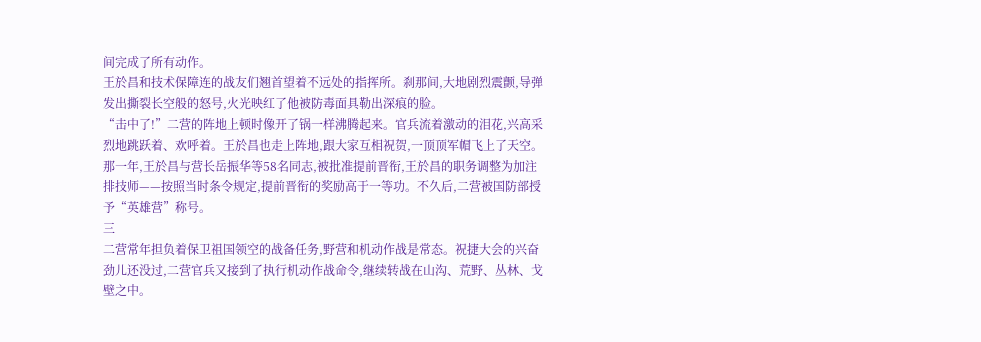间完成了所有动作。
王於昌和技术保障连的战友们翘首望着不远处的指挥所。刹那间,大地剧烈震颤,导弹发出撕裂长空般的怒号,火光映红了他被防毒面具勒出深痕的脸。
“击中了!”二营的阵地上顿时像开了锅一样沸腾起来。官兵流着激动的泪花,兴高采烈地跳跃着、欢呼着。王於昌也走上阵地,跟大家互相祝贺,一顶顶军帽飞上了天空。
那一年,王於昌与营长岳振华等58名同志,被批准提前晋衔,王於昌的职务调整为加注排技师——按照当时条令规定,提前晋衔的奖励高于一等功。不久后,二营被国防部授予“英雄营”称号。
三
二营常年担负着保卫祖国领空的战备任务,野营和机动作战是常态。祝捷大会的兴奋劲儿还没过,二营官兵又接到了执行机动作战命令,继续转战在山沟、荒野、丛林、戈壁之中。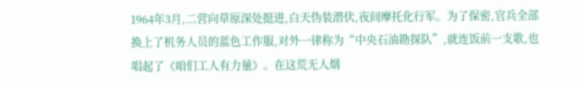1964年3月,二营向草原深处挺进,白天伪装潜伏,夜间摩托化行军。为了保密,官兵全部换上了机务人员的蓝色工作服,对外一律称为“中央石油勘探队”,就连饭前一支歌,也唱起了《咱们工人有力量》。在这荒无人烟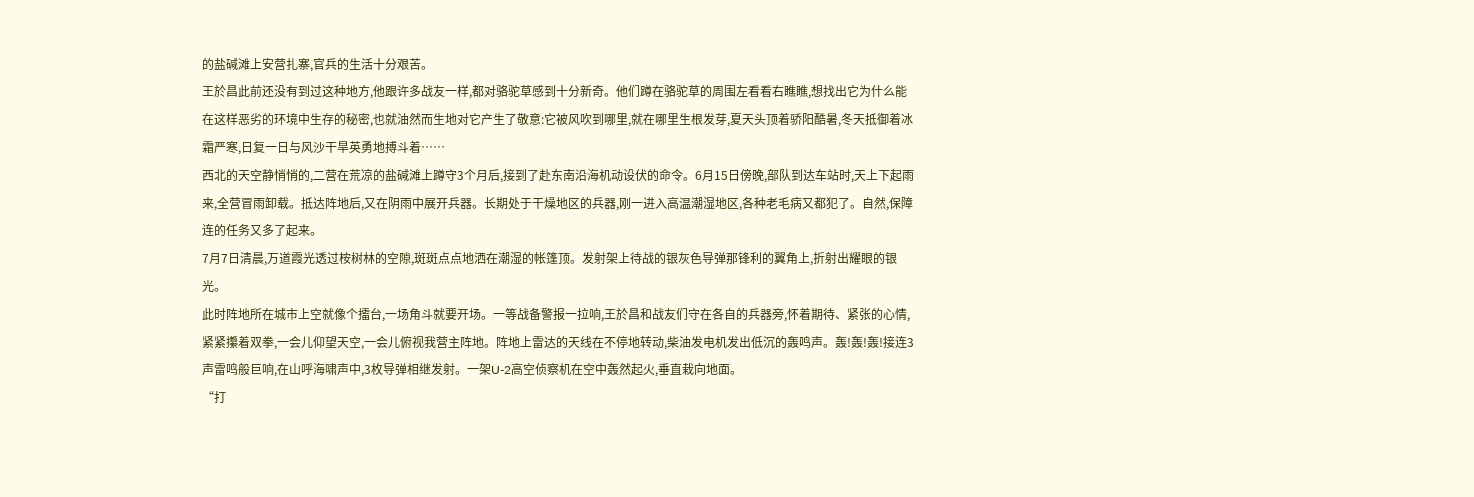的盐碱滩上安营扎寨,官兵的生活十分艰苦。
王於昌此前还没有到过这种地方,他跟许多战友一样,都对骆驼草感到十分新奇。他们蹲在骆驼草的周围左看看右瞧瞧,想找出它为什么能在这样恶劣的环境中生存的秘密,也就油然而生地对它产生了敬意:它被风吹到哪里,就在哪里生根发芽,夏天头顶着骄阳酷暑,冬天抵御着冰霜严寒,日复一日与风沙干旱英勇地搏斗着……
西北的天空静悄悄的,二营在荒凉的盐碱滩上蹲守3个月后,接到了赴东南沿海机动设伏的命令。6月15日傍晚,部队到达车站时,天上下起雨来,全营冒雨卸载。抵达阵地后,又在阴雨中展开兵器。长期处于干燥地区的兵器,刚一进入高温潮湿地区,各种老毛病又都犯了。自然,保障连的任务又多了起来。
7月7日清晨,万道霞光透过桉树林的空隙,斑斑点点地洒在潮湿的帐篷顶。发射架上待战的银灰色导弹那锋利的翼角上,折射出耀眼的银光。
此时阵地所在城市上空就像个擂台,一场角斗就要开场。一等战备警报一拉响,王於昌和战友们守在各自的兵器旁,怀着期待、紧张的心情,紧紧攥着双拳,一会儿仰望天空,一会儿俯视我营主阵地。阵地上雷达的天线在不停地转动,柴油发电机发出低沉的轰鸣声。轰!轰!轰!接连3声雷鸣般巨响,在山呼海啸声中,3枚导弹相继发射。一架U-2高空侦察机在空中轰然起火,垂直栽向地面。
“打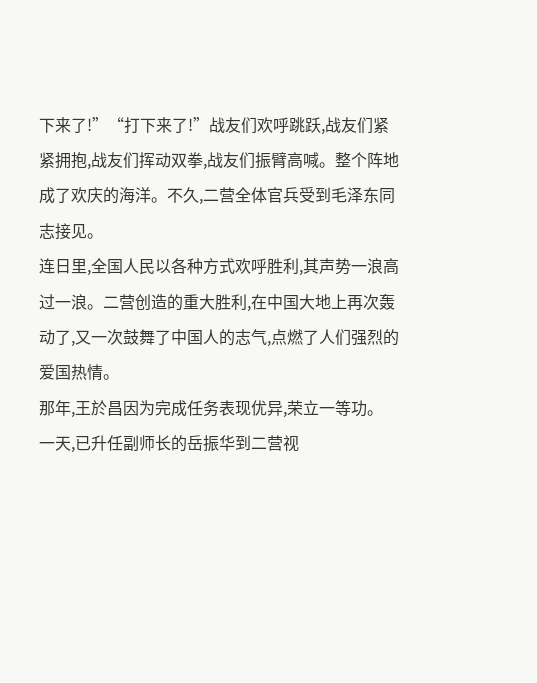下来了!”“打下来了!”战友们欢呼跳跃,战友们紧紧拥抱,战友们挥动双拳,战友们振臂高喊。整个阵地成了欢庆的海洋。不久,二营全体官兵受到毛泽东同志接见。
连日里,全国人民以各种方式欢呼胜利,其声势一浪高过一浪。二营创造的重大胜利,在中国大地上再次轰动了,又一次鼓舞了中国人的志气,点燃了人们强烈的爱国热情。
那年,王於昌因为完成任务表现优异,荣立一等功。
一天,已升任副师长的岳振华到二营视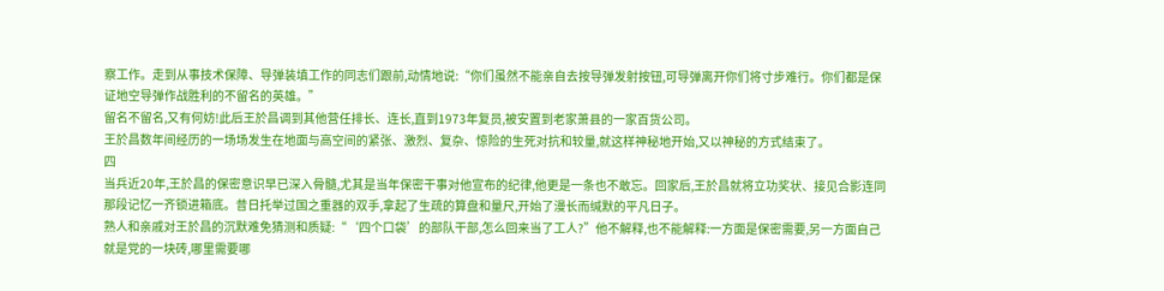察工作。走到从事技术保障、导弹装填工作的同志们跟前,动情地说:“你们虽然不能亲自去按导弹发射按钮,可导弹离开你们将寸步难行。你们都是保证地空导弹作战胜利的不留名的英雄。”
留名不留名,又有何妨!此后王於昌调到其他营任排长、连长,直到1973年复员,被安置到老家萧县的一家百货公司。
王於昌数年间经历的一场场发生在地面与高空间的紧张、激烈、复杂、惊险的生死对抗和较量,就这样神秘地开始,又以神秘的方式结束了。
四
当兵近20年,王於昌的保密意识早已深入骨髓,尤其是当年保密干事对他宣布的纪律,他更是一条也不敢忘。回家后,王於昌就将立功奖状、接见合影连同那段记忆一齐锁进箱底。昔日托举过国之重器的双手,拿起了生疏的算盘和量尺,开始了漫长而缄默的平凡日子。
熟人和亲戚对王於昌的沉默难免猜测和质疑:“‘四个口袋’的部队干部,怎么回来当了工人?”他不解释,也不能解释:一方面是保密需要,另一方面自己就是党的一块砖,哪里需要哪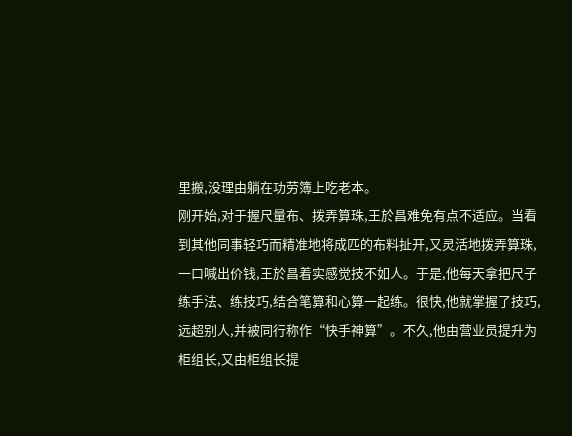里搬,没理由躺在功劳簿上吃老本。
刚开始,对于握尺量布、拨弄算珠,王於昌难免有点不适应。当看到其他同事轻巧而精准地将成匹的布料扯开,又灵活地拨弄算珠,一口喊出价钱,王於昌着实感觉技不如人。于是,他每天拿把尺子练手法、练技巧,结合笔算和心算一起练。很快,他就掌握了技巧,远超别人,并被同行称作“快手神算”。不久,他由营业员提升为柜组长,又由柜组长提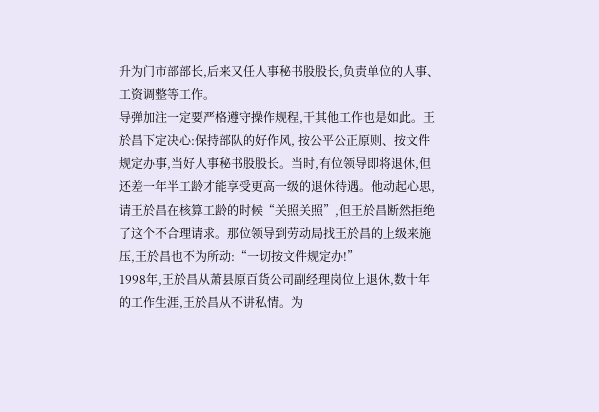升为门市部部长,后来又任人事秘书股股长,负责单位的人事、工资调整等工作。
导弹加注一定要严格遵守操作规程,干其他工作也是如此。王於昌下定决心:保持部队的好作风, 按公平公正原则、按文件规定办事,当好人事秘书股股长。当时,有位领导即将退休,但还差一年半工龄才能享受更高一级的退休待遇。他动起心思,请王於昌在核算工龄的时候“关照关照”,但王於昌断然拒绝了这个不合理请求。那位领导到劳动局找王於昌的上级来施压,王於昌也不为所动:“一切按文件规定办!”
1998年,王於昌从萧县原百货公司副经理岗位上退休,数十年的工作生涯,王於昌从不讲私情。为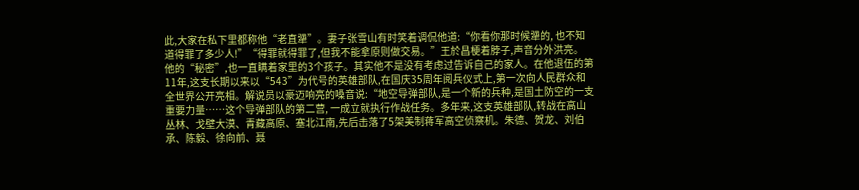此,大家在私下里都称他“老直犟”。妻子张雪山有时笑着调侃他道:“你看你那时候犟的, 也不知道得罪了多少人!”“得罪就得罪了,但我不能拿原则做交易。”王於昌梗着脖子,声音分外洪亮。
他的“秘密”,也一直瞒着家里的3个孩子。其实他不是没有考虑过告诉自己的家人。在他退伍的第11年,这支长期以来以“543”为代号的英雄部队,在国庆35周年阅兵仪式上,第一次向人民群众和全世界公开亮相。解说员以豪迈响亮的嗓音说:“地空导弹部队,是一个新的兵种,是国土防空的一支重要力量……这个导弹部队的第二营, 一成立就执行作战任务。多年来,这支英雄部队,转战在高山丛林、戈壁大漠、青藏高原、塞北江南,先后击落了5架美制蒋军高空侦察机。朱德、贺龙、刘伯承、陈毅、徐向前、聂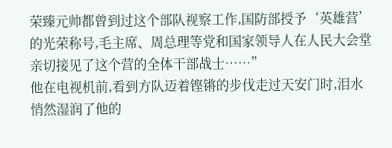荣臻元帅都曾到过这个部队视察工作,国防部授予‘英雄营’的光荣称号,毛主席、周总理等党和国家领导人在人民大会堂亲切接见了这个营的全体干部战士……”
他在电视机前,看到方队迈着铿锵的步伐走过天安门时,泪水悄然湿润了他的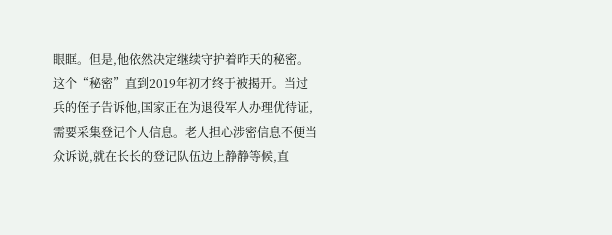眼眶。但是,他依然决定继续守护着昨天的秘密。
这个“秘密”直到2019年初才终于被揭开。当过兵的侄子告诉他,国家正在为退役军人办理优待证,需要采集登记个人信息。老人担心涉密信息不便当众诉说,就在长长的登记队伍边上静静等候,直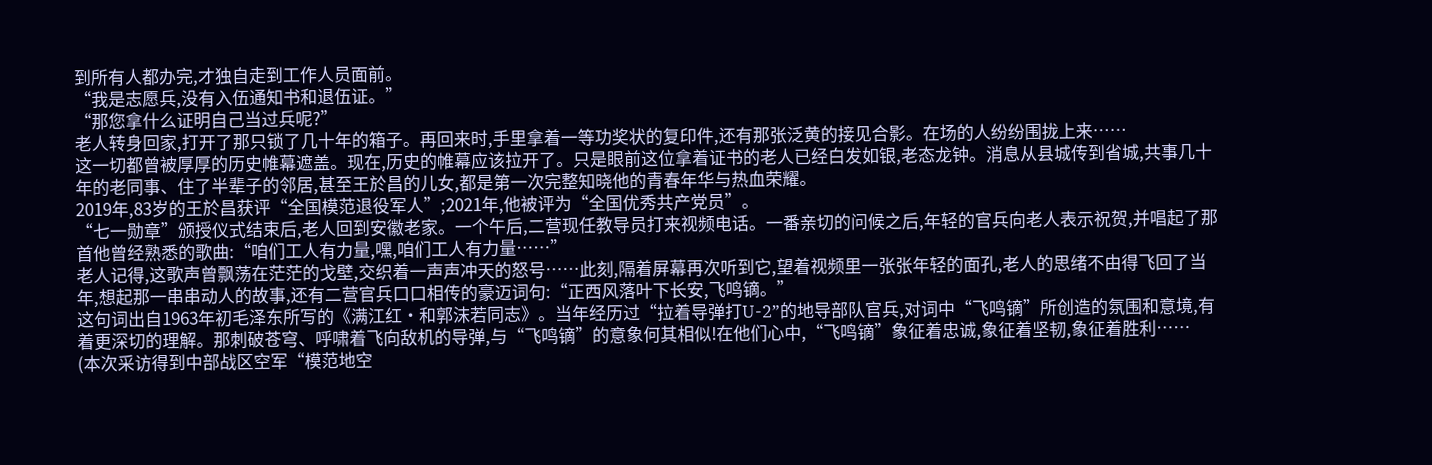到所有人都办完,才独自走到工作人员面前。
“我是志愿兵,没有入伍通知书和退伍证。”
“那您拿什么证明自己当过兵呢?”
老人转身回家,打开了那只锁了几十年的箱子。再回来时,手里拿着一等功奖状的复印件,还有那张泛黄的接见合影。在场的人纷纷围拢上来……
这一切都曾被厚厚的历史帷幕遮盖。现在,历史的帷幕应该拉开了。只是眼前这位拿着证书的老人已经白发如银,老态龙钟。消息从县城传到省城,共事几十年的老同事、住了半辈子的邻居,甚至王於昌的儿女,都是第一次完整知晓他的青春年华与热血荣耀。
2019年,83岁的王於昌获评“全国模范退役军人”;2021年,他被评为“全国优秀共产党员”。
“七一勋章”颁授仪式结束后,老人回到安徽老家。一个午后,二营现任教导员打来视频电话。一番亲切的问候之后,年轻的官兵向老人表示祝贺,并唱起了那首他曾经熟悉的歌曲:“咱们工人有力量,嘿,咱们工人有力量……”
老人记得,这歌声曾飘荡在茫茫的戈壁,交织着一声声冲天的怒号……此刻,隔着屏幕再次听到它,望着视频里一张张年轻的面孔,老人的思绪不由得飞回了当年,想起那一串串动人的故事,还有二营官兵口口相传的豪迈词句:“正西风落叶下长安,飞鸣镝。”
这句词出自1963年初毛泽东所写的《满江红·和郭沫若同志》。当年经历过“拉着导弹打U-2”的地导部队官兵,对词中“飞鸣镝”所创造的氛围和意境,有着更深切的理解。那刺破苍穹、呼啸着飞向敌机的导弹,与“飞鸣镝”的意象何其相似!在他们心中,“飞鸣镝”象征着忠诚,象征着坚韧,象征着胜利……
(本次采访得到中部战区空军“模范地空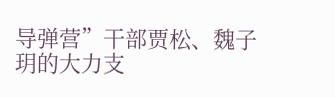导弹营”干部贾松、魏子玥的大力支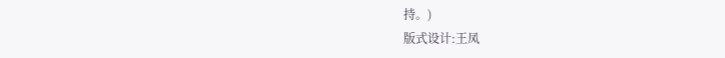持。)
版式设计:王凤